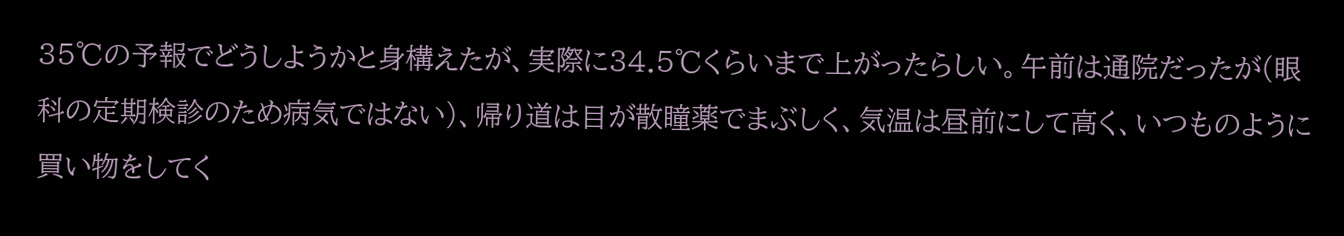35℃の予報でどうしようかと身構えたが、実際に34.5℃くらいまで上がったらしい。午前は通院だったが(眼科の定期検診のため病気ではない)、帰り道は目が散瞳薬でまぶしく、気温は昼前にして高く、いつものように買い物をしてく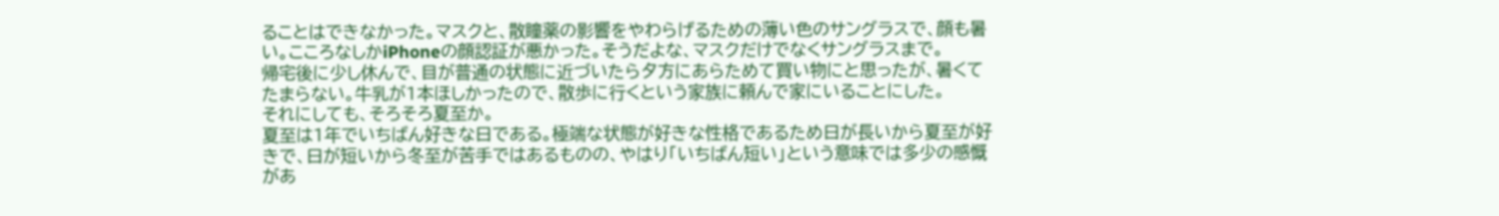ることはできなかった。マスクと、散瞳薬の影響をやわらげるための薄い色のサングラスで、顔も暑い。こころなしかiPhoneの顔認証が悪かった。そうだよな、マスクだけでなくサングラスまで。
帰宅後に少し休んで、目が普通の状態に近づいたら夕方にあらためて買い物にと思ったが、暑くてたまらない。牛乳が1本ほしかったので、散歩に行くという家族に頼んで家にいることにした。
それにしても、そろそろ夏至か。
夏至は1年でいちばん好きな日である。極端な状態が好きな性格であるため日が長いから夏至が好きで、日が短いから冬至が苦手ではあるものの、やはり「いちばん短い」という意味では多少の感慨があ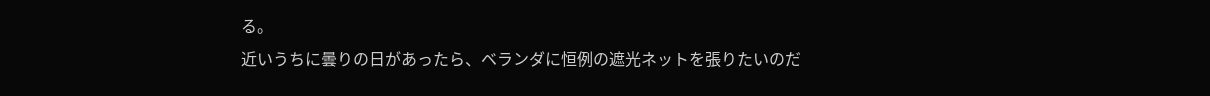る。
近いうちに曇りの日があったら、ベランダに恒例の遮光ネットを張りたいのだ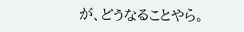が、どうなることやら。